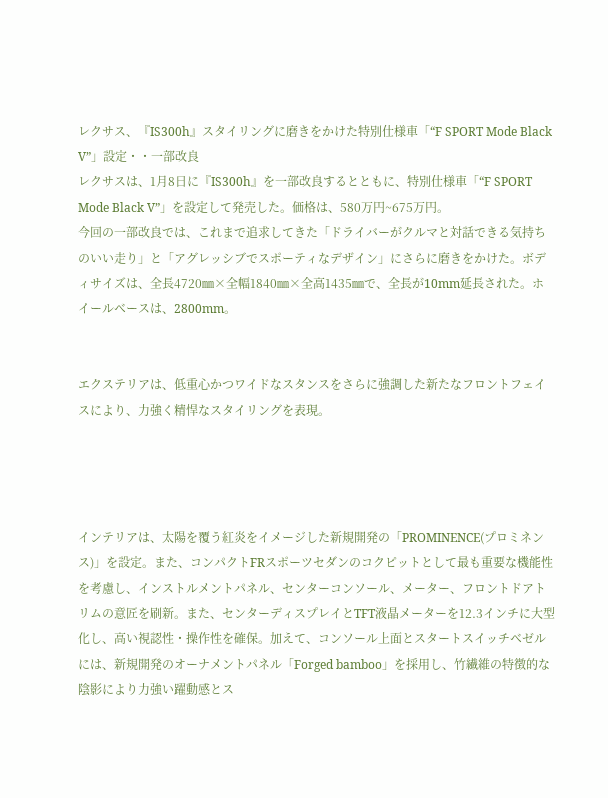レクサス、『IS300h』スタイリングに磨きをかけた特別仕様車「“F SPORT Mode Black V”」設定・・一部改良
レクサスは、1月8日に『IS300h』を一部改良するとともに、特別仕様車「“F SPORT Mode Black V”」を設定して発売した。価格は、580万円~675万円。
今回の一部改良では、これまで追求してきた「ドライバーがクルマと対話できる気持ちのいい走り」と「アグレッシブでスポーティなデザイン」にさらに磨きをかけた。ボディサイズは、全長4720㎜×全幅1840㎜×全高1435㎜で、全長が10mm延長された。ホイールベースは、2800mm。


エクステリアは、低重心かつワイドなスタンスをさらに強調した新たなフロントフェイスにより、力強く精悍なスタイリングを表現。




インテリアは、太陽を覆う紅炎をイメージした新規開発の「PROMINENCE(プロミネンス)」を設定。また、コンパクトFRスポーツセダンのコクピットとして最も重要な機能性を考慮し、インストルメントパネル、センターコンソール、メーター、フロントドアトリムの意匠を刷新。また、センターディスプレイとTFT液晶メーターを12.3インチに大型化し、高い視認性・操作性を確保。加えて、コンソール上面とスタートスイッチベゼルには、新規開発のオーナメントパネル「Forged bamboo」を採用し、竹繊維の特徴的な陰影により力強い躍動感とス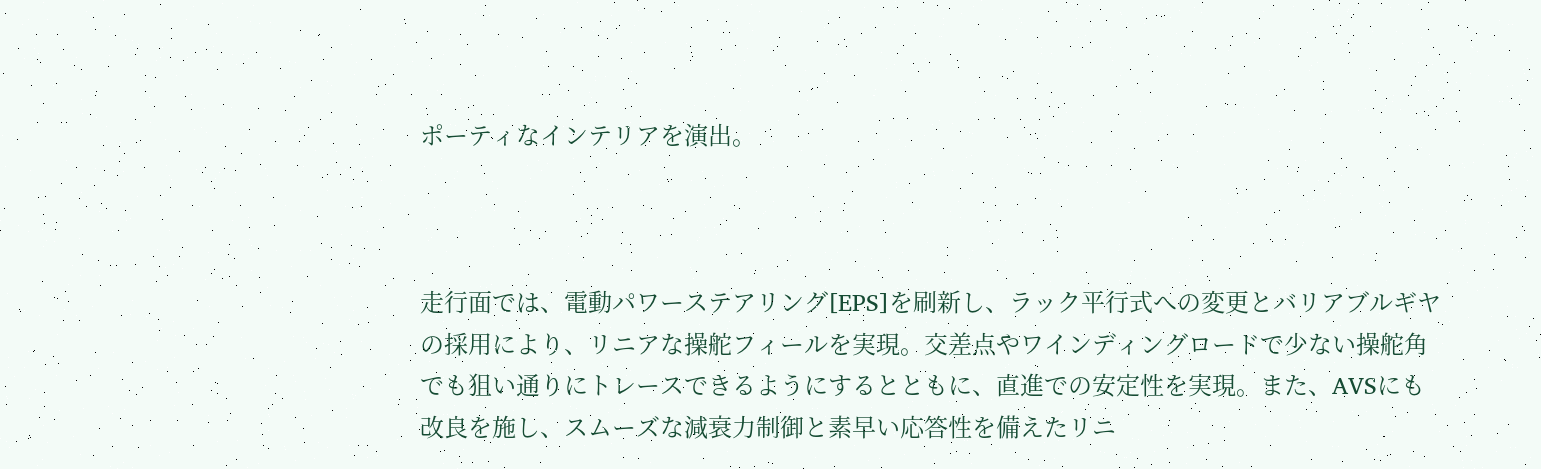ポーティなインテリアを演出。



走行面では、電動パワーステアリング[EPS]を刷新し、ラック平行式への変更とバリアブルギヤの採用により、リニアな操舵フィールを実現。交差点やワインディングロードで少ない操舵角でも狙い通りにトレースできるようにするとともに、直進での安定性を実現。また、AVSにも改良を施し、スムーズな減衰力制御と素早い応答性を備えたリニ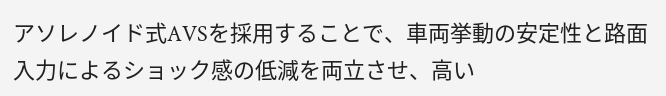アソレノイド式AVSを採用することで、車両挙動の安定性と路面入力によるショック感の低減を両立させ、高い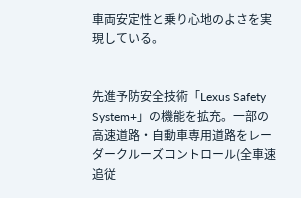車両安定性と乗り心地のよさを実現している。


先進予防安全技術「Lexus Safety System+」の機能を拡充。一部の高速道路・自動車専用道路をレーダークルーズコントロール(全車速追従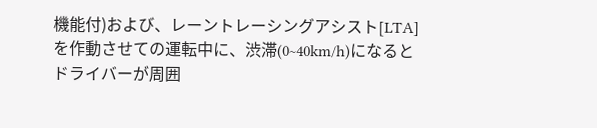機能付)および、レーントレーシングアシスト[LTA]を作動させての運転中に、渋滞(0~40km/h)になるとドライバーが周囲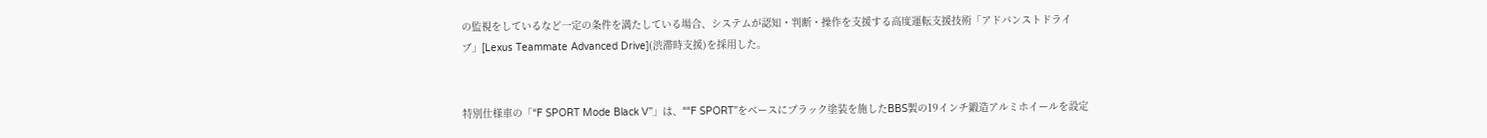の監視をしているなど一定の条件を満たしている場合、システムが認知・判断・操作を支援する高度運転支援技術「アドバンストドライブ」[Lexus Teammate Advanced Drive](渋滞時支援)を採用した。


特別仕様車の「“F SPORT Mode Black V”」は、““F SPORT”をベースにブラック塗装を施したBBS製の19インチ鍛造アルミホイールを設定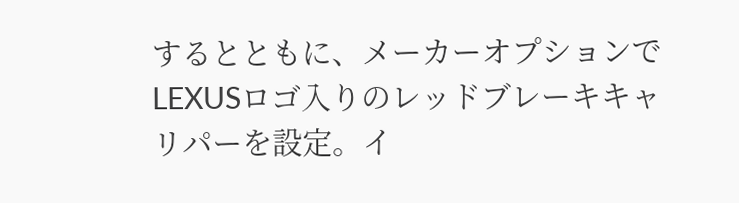するとともに、メーカーオプションでLEXUSロゴ入りのレッドブレーキキャリパーを設定。イ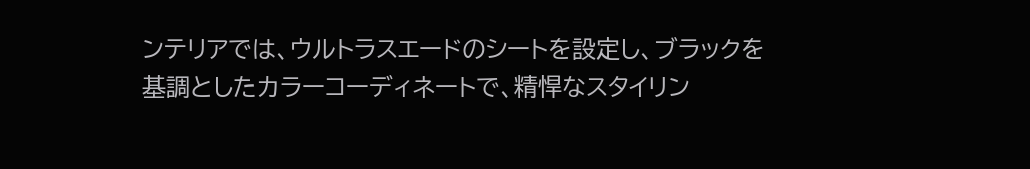ンテリアでは、ウルトラスエードのシートを設定し、ブラックを基調としたカラーコーディネートで、精悍なスタイリン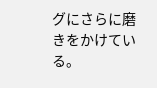グにさらに磨きをかけている。